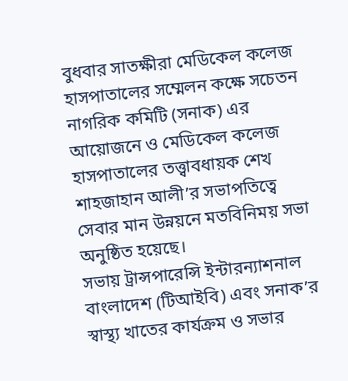বুধবার সাতক্ষীরা মেডিকেল কলেজ হাসপাতালের সম্মেলন কক্ষে সচেতন নাগরিক কমিটি (সনাক) এর আয়োজনে ও মেডিকেল কলেজ হাসপাতালের তত্ত্বাবধায়ক শেখ শাহজাহান আলী’র সভাপতিত্বে সেবার মান উন্নয়নে মতবিনিময় সভা অনুষ্ঠিত হয়েছে।
সভায় ট্রান্সপারেন্সি ইন্টারন্যাশনাল বাংলাদেশ (টিআইবি) এবং সনাক’র স্বাস্থ্য খাতের কার্যক্রম ও সভার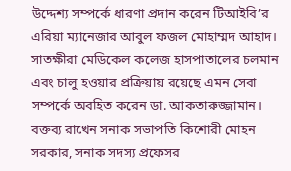উদ্দেশ্য সম্পর্কে ধারণা প্রদান করেন টিআইবি’র এরিয়া ম্যানেজার আবুল ফজল মোহাম্মদ আহাদ। সাতক্ষীরা মেডিকেল কলেজ হাসপাতালের চলমান এবং চালু হওয়ার প্রক্রিয়ায় রয়েছে এমন সেবা সম্পর্কে অবহিত করেন ডা. আকতারুজ্জামান। বক্তব্য রাখেন সনাক সভাপতি কিশোরী মোহন সরকার, সনাক সদস্য প্রফেসর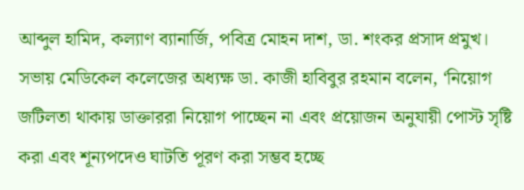আব্দুল হামিদ, কল্যাণ ব্যানার্জি, পবিত্র মোহন দাশ, ডা. শংকর প্রসাদ প্রমুখ।
সভায় মেডিকেল কলেজের অধ্যক্ষ ডা. কাজী হাবিবুর রহমান বলেন, ‘নিয়োগ জটিলতা থাকায় ডাক্তাররা নিয়োগ পাচ্ছেন না এবং প্রয়োজন অনুযায়ী পোস্ট সৃষ্টি করা এবং শূন্যপদেও ঘাটতি পূরণ করা সম্ভব হচ্ছে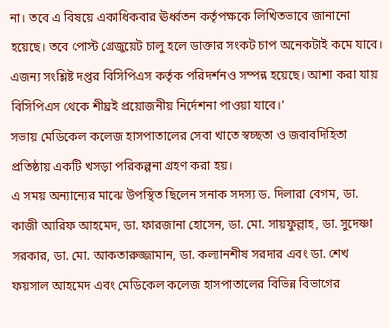না। তবে এ বিষয়ে একাধিকবার ঊর্ধ্বতন কর্তৃপক্ষকে লিখিতভাবে জানানো হয়েছে। তবে পোস্ট গ্রেজুয়েট চালু হলে ডাক্তার সংকট চাপ অনেকটাই কমে যাবে। এজন্য সংশ্লিষ্ট দপ্তর বিসিপিএস কর্তৃক পরিদর্শনও সম্পন্ন হয়েছে। আশা করা যায় বিসিপিএস থেকে শীঘ্রই প্রয়োজনীয় নির্দেশনা পাওয়া যাবে।’
সভায় মেডিকেল কলেজ হাসপাতালের সেবা খাতে স্বচ্ছতা ও জবাবদিহিতা প্রতিষ্ঠায় একটি খসড়া পরিকল্পনা গ্রহণ করা হয়।
এ সময় অন্যান্যের মাঝে উপস্থিত ছিলেন সনাক সদস্য ড. দিলারা বেগম, ডা. কাজী আরিফ আহমেদ, ডা. ফারজানা হোসেন, ডা. মো. সায়ফুল্লাহ, ডা. সুদেষ্ণা সরকার, ডা. মো. আকতারুজ্জামান, ডা. কল্যানশীষ সরদার এবং ডা. শেখ ফয়সাল আহমেদ এবং মেডিকেল কলেজ হাসপাতালের বিভিন্ন বিভাগের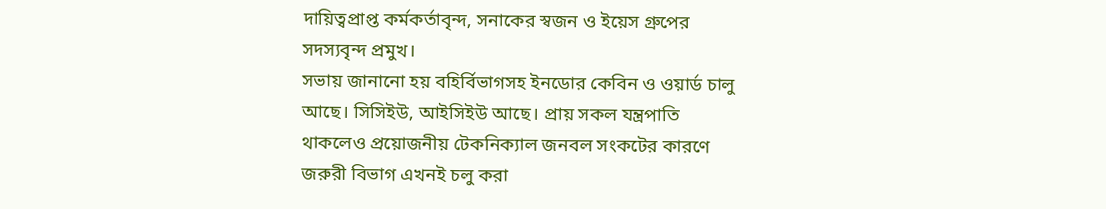দায়িত্বপ্রাপ্ত কর্মকর্তাবৃন্দ, সনাকের স্বজন ও ইয়েস গ্রুপের সদস্যবৃন্দ প্রমুখ।
সভায় জানানো হয় বহির্বিভাগসহ ইনডোর কেবিন ও ওয়ার্ড চালু আছে। সিসিইউ, আইসিইউ আছে। প্রায় সকল যন্ত্রপাতি থাকলেও প্রয়োজনীয় টেকনিক্যাল জনবল সংকটের কারণে জরুরী বিভাগ এখনই চলু করা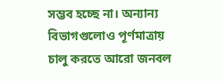সম্ভব হচ্ছে না। অন্যান্য বিভাগগুলোও পূর্ণমাত্রায় চালু করতে আরো জনবল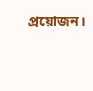প্রয়োজন।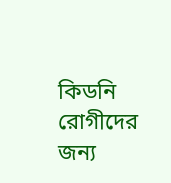কিডনি রোগীদের জন্য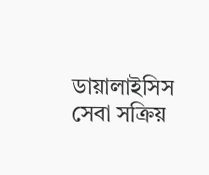ডায়ালাইসিস সেবা সক্রিয়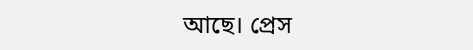আছে। প্রেস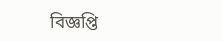বিজ্ঞপ্তি